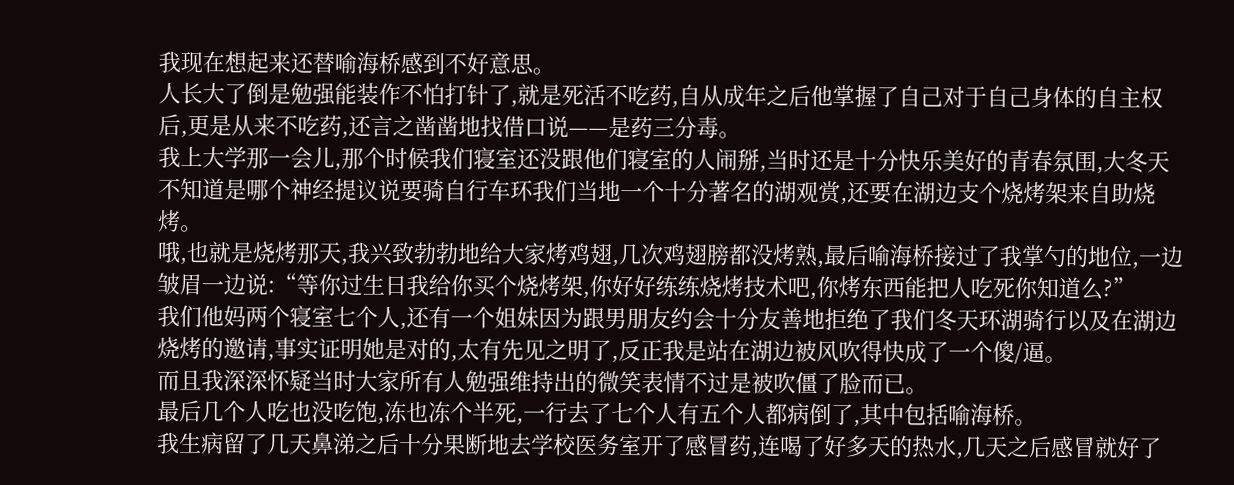我现在想起来还替喻海桥感到不好意思。
人长大了倒是勉强能装作不怕打针了,就是死活不吃药,自从成年之后他掌握了自己对于自己身体的自主权后,更是从来不吃药,还言之凿凿地找借口说——是药三分毒。
我上大学那一会儿,那个时候我们寝室还没跟他们寝室的人闹掰,当时还是十分快乐美好的青春氛围,大冬天不知道是哪个神经提议说要骑自行车环我们当地一个十分著名的湖观赏,还要在湖边支个烧烤架来自助烧烤。
哦,也就是烧烤那天,我兴致勃勃地给大家烤鸡翅,几次鸡翅膀都没烤熟,最后喻海桥接过了我掌勺的地位,一边皱眉一边说:“等你过生日我给你买个烧烤架,你好好练练烧烤技术吧,你烤东西能把人吃死你知道么?”
我们他妈两个寝室七个人,还有一个姐妹因为跟男朋友约会十分友善地拒绝了我们冬天环湖骑行以及在湖边烧烤的邀请,事实证明她是对的,太有先见之明了,反正我是站在湖边被风吹得快成了一个傻/逼。
而且我深深怀疑当时大家所有人勉强维持出的微笑表情不过是被吹僵了脸而已。
最后几个人吃也没吃饱,冻也冻个半死,一行去了七个人有五个人都病倒了,其中包括喻海桥。
我生病留了几天鼻涕之后十分果断地去学校医务室开了感冒药,连喝了好多天的热水,几天之后感冒就好了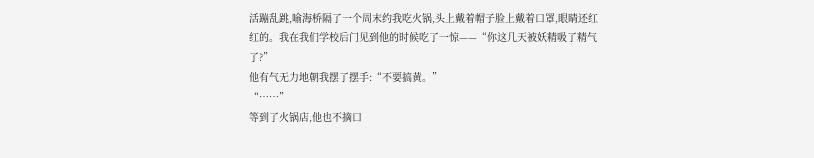活蹦乱跳,喻海桥隔了一个周末约我吃火锅,头上戴着帽子脸上戴着口罩,眼睛还红红的。我在我们学校后门见到他的时候吃了一惊——“你这几天被妖精吸了精气了?”
他有气无力地朝我摆了摆手:“不要搞黄。”
“……”
等到了火锅店,他也不摘口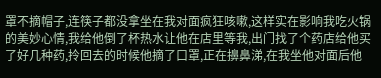罩不摘帽子,连筷子都没拿坐在我对面疯狂咳嗽,这样实在影响我吃火锅的美妙心情,我给他倒了杯热水让他在店里等我,出门找了个药店给他买了好几种药,拎回去的时候他摘了口罩,正在擤鼻涕,在我坐他对面后他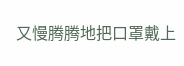又慢腾腾地把口罩戴上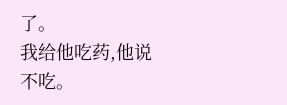了。
我给他吃药,他说不吃。